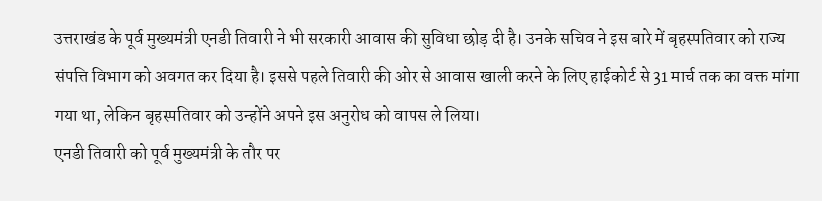उत्तराखंड के पूर्व मुख्यमंत्री एनडी तिवारी ने भी सरकारी आवास की सुविधा छोड़ दी है। उनके सचिव ने इस बारे में बृहस्पतिवार को राज्य संपत्ति विभाग को अवगत कर दिया है। इससे पहले तिवारी की ओर से आवास खाली करने के लिए हाईकोर्ट से 31 मार्च तक का वक्त मांगा गया था, लेकिन बृहस्पतिवार को उन्होंने अपने इस अनुरोध को वापस ले लिया।
एनडी तिवारी को पूर्व मुख्यमंत्री के तौर पर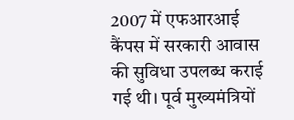2007 में एफआरआई कैंपस में सरकारी आवास की सुविधा उपलब्ध कराई गई थी। पूर्व मुख्यमंत्रियों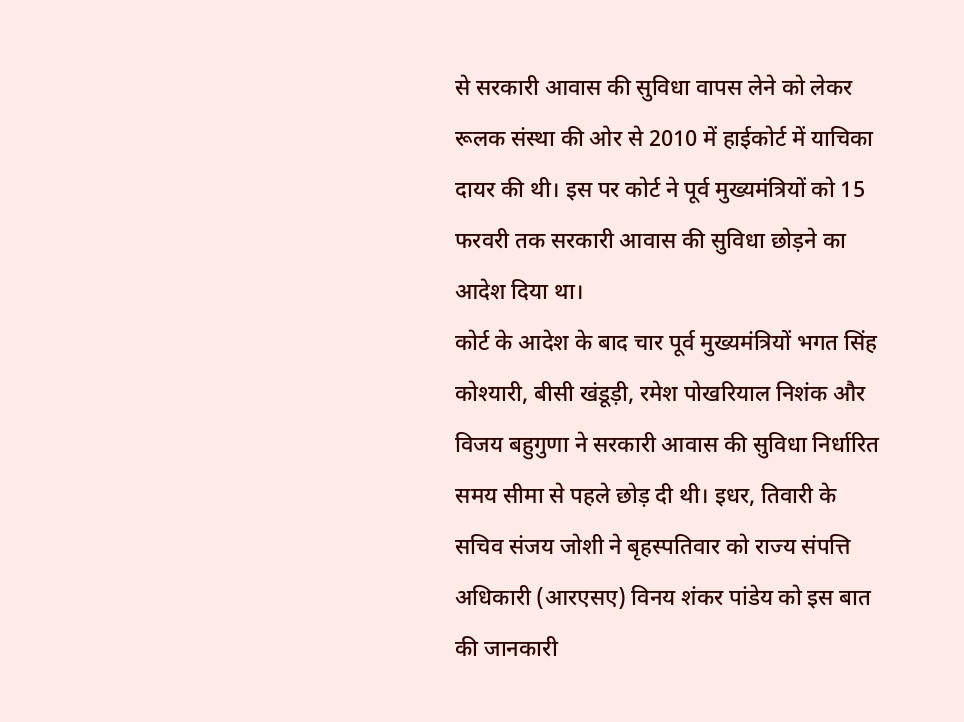से सरकारी आवास की सुविधा वापस लेने को लेकर रूलक संस्था की ओर से 2010 में हाईकोर्ट में याचिका दायर की थी। इस पर कोर्ट ने पूर्व मुख्यमंत्रियों को 15 फरवरी तक सरकारी आवास की सुविधा छोड़ने का आदेश दिया था।
कोर्ट के आदेश के बाद चार पूर्व मुख्यमंत्रियों भगत सिंह कोश्यारी, बीसी खंडूड़ी, रमेश पोखरियाल निशंक और विजय बहुगुणा ने सरकारी आवास की सुविधा निर्धारित समय सीमा से पहले छोड़ दी थी। इधर, तिवारी के सचिव संजय जोशी ने बृहस्पतिवार को राज्य संपत्ति अधिकारी (आरएसए) विनय शंकर पांडेय को इस बात की जानकारी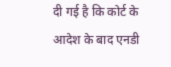दी गई है कि कोर्ट के आदेश के बाद एनडी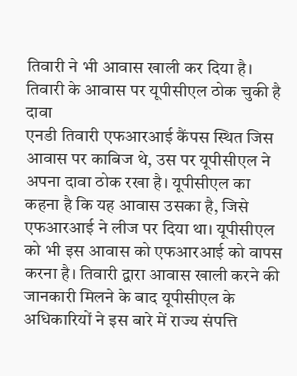तिवारी ने भी आवास खाली कर दिया है।
तिवारी के आवास पर यूपीसीएल ठोक चुकी है दावा
एनडी तिवारी एफआरआई कैंपस स्थित जिस आवास पर काबिज थे, उस पर यूपीसीएल ने अपना दावा ठोक रखा है। यूपीसीएल का कहना है कि यह आवास उसका है, जिसे एफआरआई ने लीज पर दिया था। यूपीसीएल को भी इस आवास को एफआरआई को वापस करना है। तिवारी द्वारा आवास खाली करने की जानकारी मिलने के बाद यूपीसीएल के अधिकारियों ने इस बारे में राज्य संपत्ति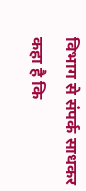विभाग से संपर्क साधकर कहा है कि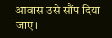आवास उसे सौंप दिया जाए।